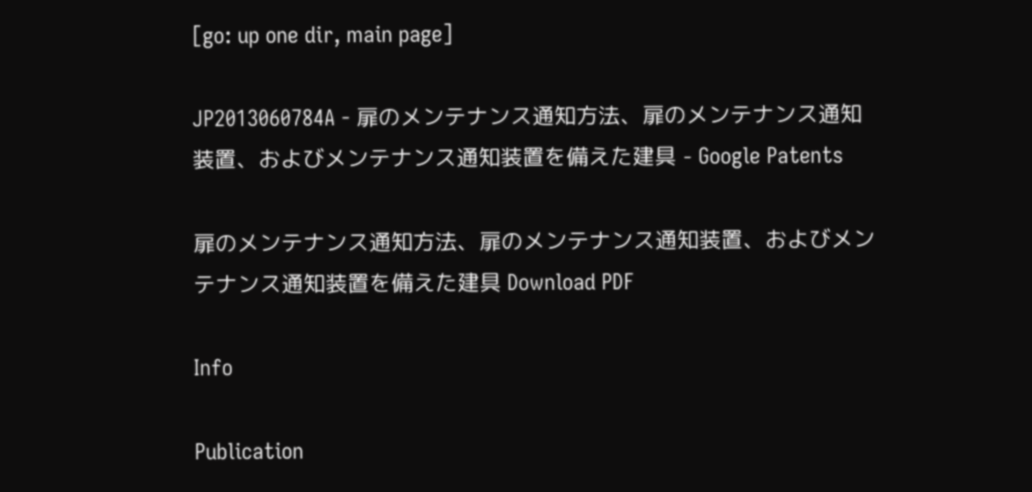[go: up one dir, main page]

JP2013060784A - 扉のメンテナンス通知方法、扉のメンテナンス通知装置、およびメンテナンス通知装置を備えた建具 - Google Patents

扉のメンテナンス通知方法、扉のメンテナンス通知装置、およびメンテナンス通知装置を備えた建具 Download PDF

Info

Publication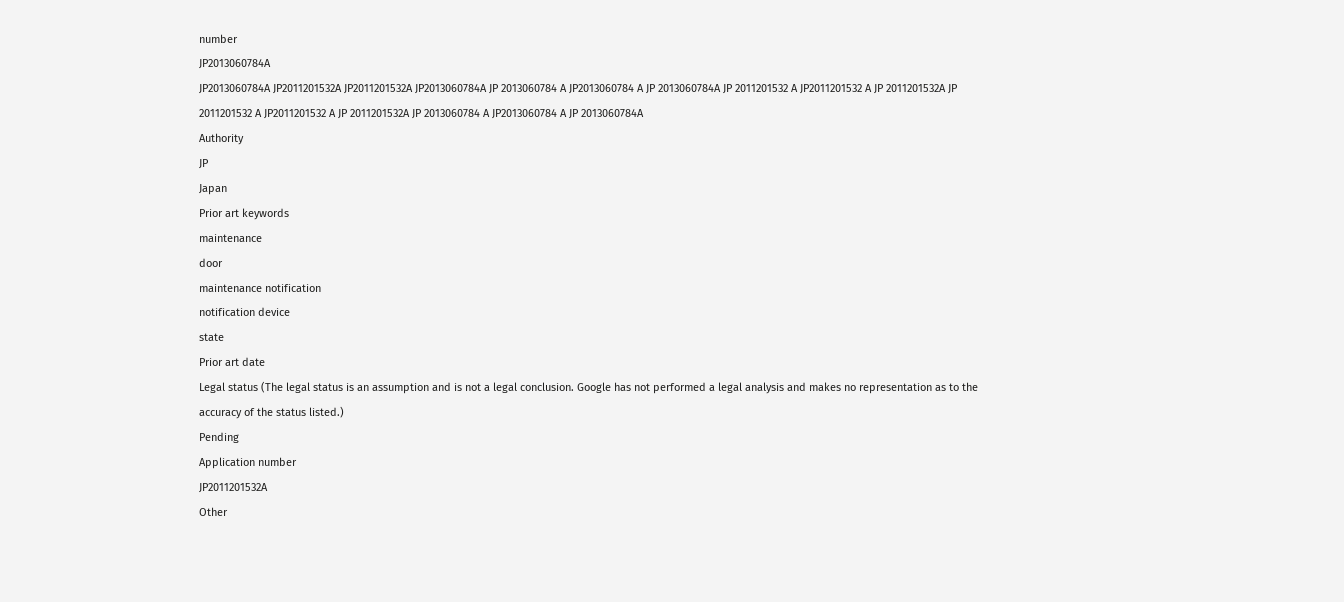number
JP2013060784A
JP2013060784A JP2011201532A JP2011201532A JP2013060784A JP 2013060784 A JP2013060784 A JP 2013060784A JP 2011201532 A JP2011201532 A JP 2011201532A JP 2011201532 A JP2011201532 A JP 2011201532A JP 2013060784 A JP2013060784 A JP 2013060784A
Authority
JP
Japan
Prior art keywords
maintenance
door
maintenance notification
notification device
state
Prior art date
Legal status (The legal status is an assumption and is not a legal conclusion. Google has not performed a legal analysis and makes no representation as to the accuracy of the status listed.)
Pending
Application number
JP2011201532A
Other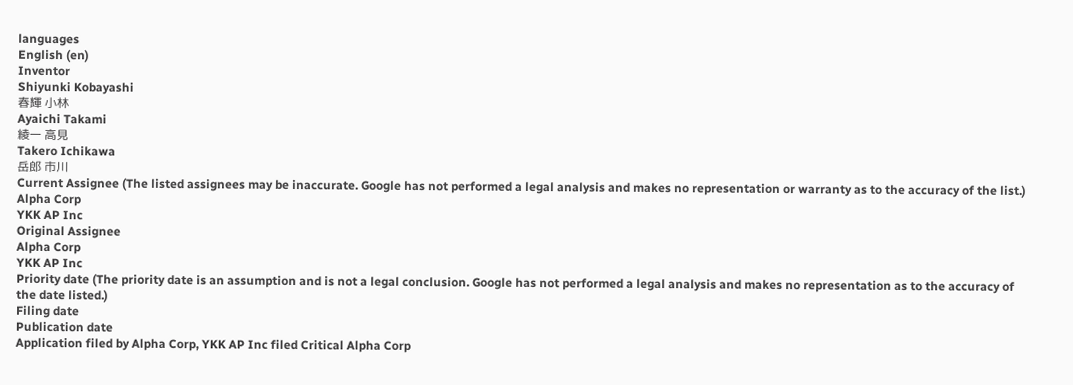languages
English (en)
Inventor
Shiyunki Kobayashi
春輝 小林
Ayaichi Takami
綾一 高見
Takero Ichikawa
岳郎 市川
Current Assignee (The listed assignees may be inaccurate. Google has not performed a legal analysis and makes no representation or warranty as to the accuracy of the list.)
Alpha Corp
YKK AP Inc
Original Assignee
Alpha Corp
YKK AP Inc
Priority date (The priority date is an assumption and is not a legal conclusion. Google has not performed a legal analysis and makes no representation as to the accuracy of the date listed.)
Filing date
Publication date
Application filed by Alpha Corp, YKK AP Inc filed Critical Alpha Corp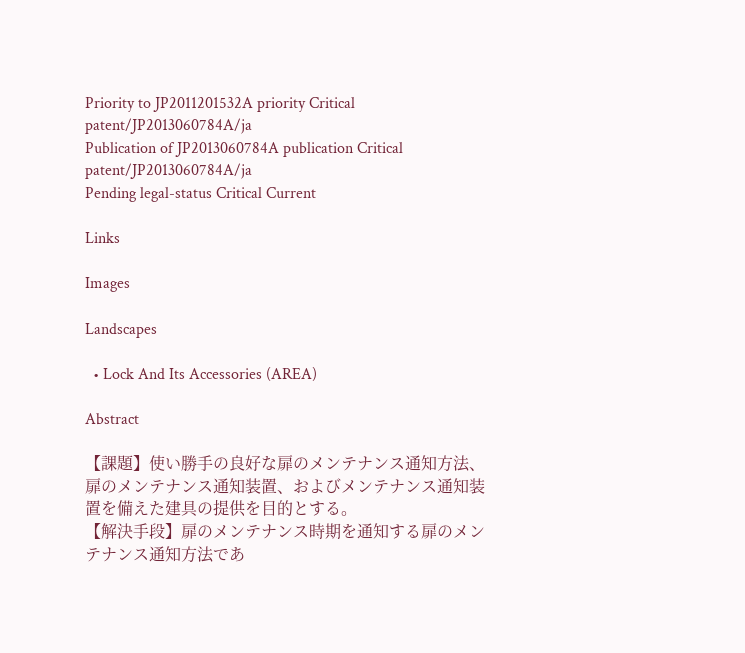Priority to JP2011201532A priority Critical patent/JP2013060784A/ja
Publication of JP2013060784A publication Critical patent/JP2013060784A/ja
Pending legal-status Critical Current

Links

Images

Landscapes

  • Lock And Its Accessories (AREA)

Abstract

【課題】使い勝手の良好な扉のメンテナンス通知方法、扉のメンテナンス通知装置、およびメンテナンス通知装置を備えた建具の提供を目的とする。
【解決手段】扉のメンテナンス時期を通知する扉のメンテナンス通知方法であ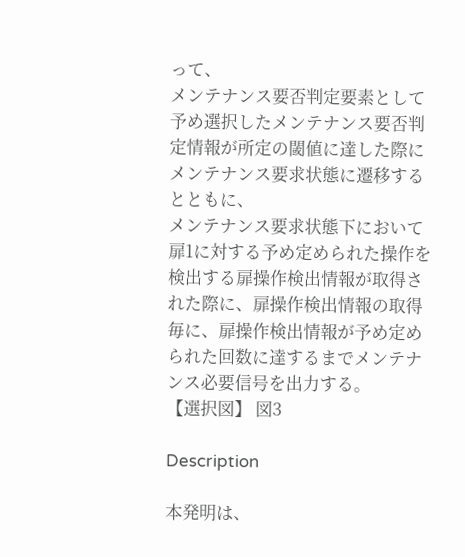って、
メンテナンス要否判定要素として予め選択したメンテナンス要否判定情報が所定の閾値に達した際にメンテナンス要求状態に遷移するとともに、
メンテナンス要求状態下において扉1に対する予め定められた操作を検出する扉操作検出情報が取得された際に、扉操作検出情報の取得毎に、扉操作検出情報が予め定められた回数に達するまでメンテナンス必要信号を出力する。
【選択図】 図3

Description

本発明は、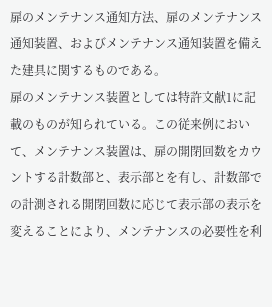扉のメンテナンス通知方法、扉のメンテナンス通知装置、およびメンテナンス通知装置を備えた建具に関するものである。
扉のメンテナンス装置としては特許文献1に記載のものが知られている。この従来例において、メンテナンス装置は、扉の開閉回数をカウントする計数部と、表示部とを有し、計数部での計測される開閉回数に応じて表示部の表示を変えることにより、メンテナンスの必要性を利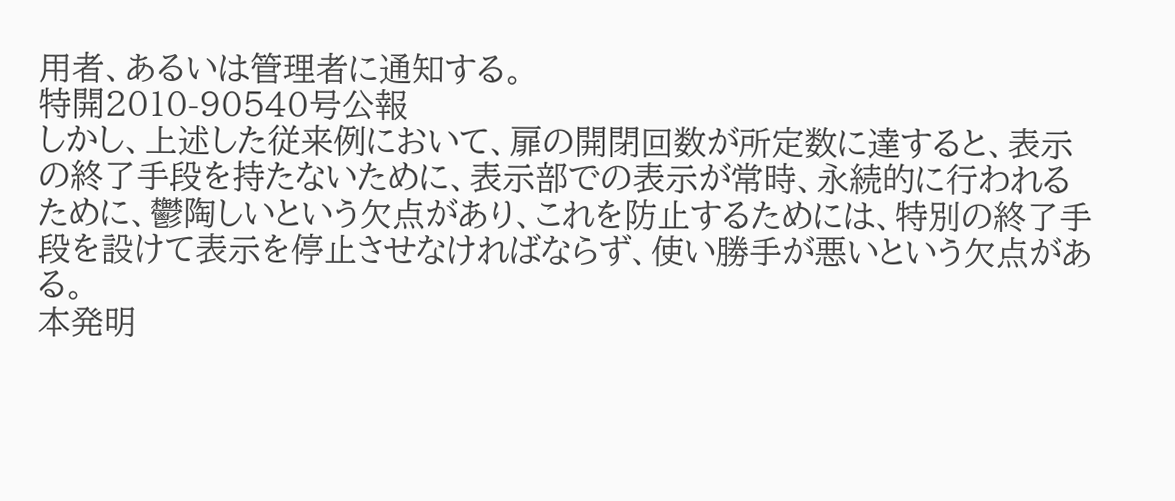用者、あるいは管理者に通知する。
特開2010-90540号公報
しかし、上述した従来例において、扉の開閉回数が所定数に達すると、表示の終了手段を持たないために、表示部での表示が常時、永続的に行われるために、鬱陶しいという欠点があり、これを防止するためには、特別の終了手段を設けて表示を停止させなければならず、使い勝手が悪いという欠点がある。
本発明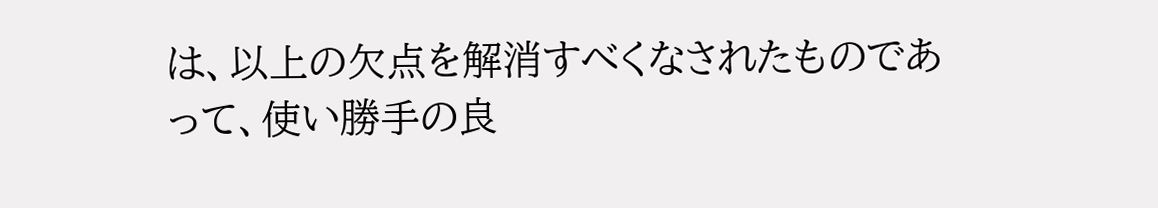は、以上の欠点を解消すべくなされたものであって、使い勝手の良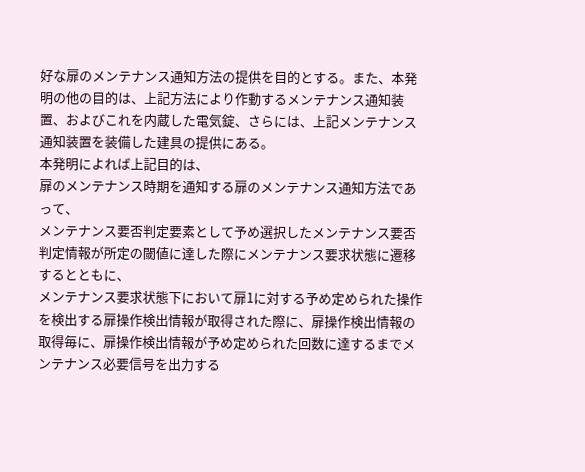好な扉のメンテナンス通知方法の提供を目的とする。また、本発明の他の目的は、上記方法により作動するメンテナンス通知装置、およびこれを内蔵した電気錠、さらには、上記メンテナンス通知装置を装備した建具の提供にある。
本発明によれば上記目的は、
扉のメンテナンス時期を通知する扉のメンテナンス通知方法であって、
メンテナンス要否判定要素として予め選択したメンテナンス要否判定情報が所定の閾値に達した際にメンテナンス要求状態に遷移するとともに、
メンテナンス要求状態下において扉1に対する予め定められた操作を検出する扉操作検出情報が取得された際に、扉操作検出情報の取得毎に、扉操作検出情報が予め定められた回数に達するまでメンテナンス必要信号を出力する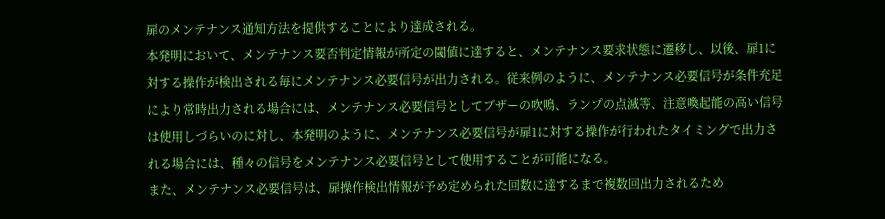扉のメンテナンス通知方法を提供することにより達成される。
本発明において、メンテナンス要否判定情報が所定の閾値に達すると、メンテナンス要求状態に遷移し、以後、扉1に対する操作が検出される毎にメンテナンス必要信号が出力される。従来例のように、メンテナンス必要信号が条件充足により常時出力される場合には、メンテナンス必要信号としてブザーの吹鳴、ランプの点滅等、注意喚起能の高い信号は使用しづらいのに対し、本発明のように、メンテナンス必要信号が扉1に対する操作が行われたタイミングで出力される場合には、種々の信号をメンテナンス必要信号として使用することが可能になる。
また、メンテナンス必要信号は、扉操作検出情報が予め定められた回数に達するまで複数回出力されるため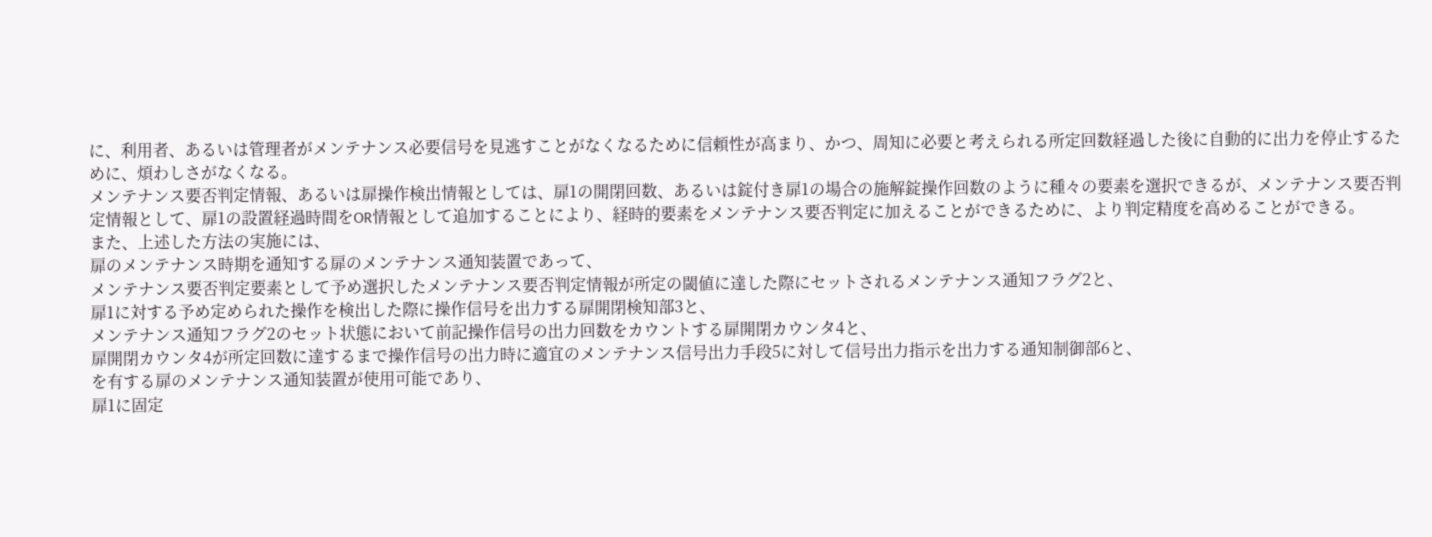に、利用者、あるいは管理者がメンテナンス必要信号を見逃すことがなくなるために信頼性が高まり、かつ、周知に必要と考えられる所定回数経過した後に自動的に出力を停止するために、煩わしさがなくなる。
メンテナンス要否判定情報、あるいは扉操作検出情報としては、扉1の開閉回数、あるいは錠付き扉1の場合の施解錠操作回数のように種々の要素を選択できるが、メンテナンス要否判定情報として、扉1の設置経過時間をOR情報として追加することにより、経時的要素をメンテナンス要否判定に加えることができるために、より判定精度を高めることができる。
また、上述した方法の実施には、
扉のメンテナンス時期を通知する扉のメンテナンス通知装置であって、
メンテナンス要否判定要素として予め選択したメンテナンス要否判定情報が所定の閾値に達した際にセットされるメンテナンス通知フラグ2と、
扉1に対する予め定められた操作を検出した際に操作信号を出力する扉開閉検知部3と、
メンテナンス通知フラグ2のセット状態において前記操作信号の出力回数をカウントする扉開閉カウンタ4と、
扉開閉カウンタ4が所定回数に達するまで操作信号の出力時に適宜のメンテナンス信号出力手段5に対して信号出力指示を出力する通知制御部6と、
を有する扉のメンテナンス通知装置が使用可能であり、
扉1に固定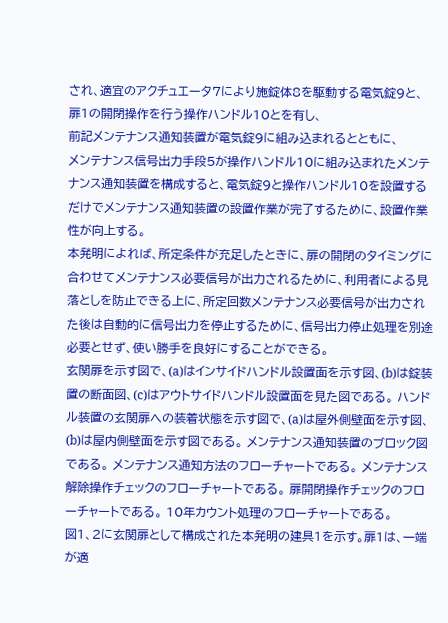され、適宜のアクチュエータ7により施錠体8を駆動する電気錠9と、
扉1の開閉操作を行う操作ハンドル10とを有し、
前記メンテナンス通知装置が電気錠9に組み込まれるとともに、
メンテナンス信号出力手段5が操作ハンドル10に組み込まれたメンテナンス通知装置を構成すると、電気錠9と操作ハンドル10を設置するだけでメンテナンス通知装置の設置作業が完了するために、設置作業性が向上する。
本発明によれば、所定条件が充足したときに、扉の開閉のタイミングに合わせてメンテナンス必要信号が出力されるために、利用者による見落としを防止できる上に、所定回数メンテナンス必要信号が出力された後は自動的に信号出力を停止するために、信号出力停止処理を別途必要とせず、使い勝手を良好にすることができる。
玄関扉を示す図で、(a)はインサイドハンドル設置面を示す図、(b)は錠装置の断面図、(c)はアウトサイドハンドル設置面を見た図である。 ハンドル装置の玄関扉への装着状態を示す図で、(a)は屋外側壁面を示す図、(b)は屋内側壁面を示す図である。 メンテナンス通知装置のブロック図である。 メンテナンス通知方法のフローチャートである。 メンテナンス解除操作チェックのフローチャートである。 扉開閉操作チェックのフローチャートである。 10年カウント処理のフローチャートである。
図1、2に玄関扉として構成された本発明の建具1を示す。扉1は、一端が適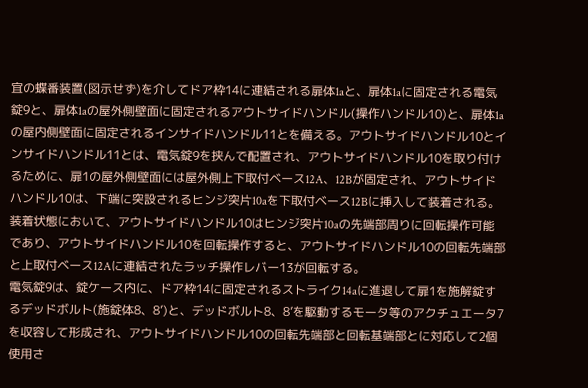宜の蝶番装置(図示せず)を介してドア枠14に連結される扉体1aと、扉体1aに固定される電気錠9と、扉体1aの屋外側壁面に固定されるアウトサイドハンドル(操作ハンドル10)と、扉体1aの屋内側壁面に固定されるインサイドハンドル11とを備える。アウトサイドハンドル10とインサイドハンドル11とは、電気錠9を挟んで配置され、アウトサイドハンドル10を取り付けるために、扉1の屋外側壁面には屋外側上下取付ベース12A、12Bが固定され、アウトサイドハンドル10は、下端に突設されるヒンジ突片10aを下取付ベース12Bに挿入して装着される。
装着状態において、アウトサイドハンドル10はヒンジ突片10aの先端部周りに回転操作可能であり、アウトサイドハンドル10を回転操作すると、アウトサイドハンドル10の回転先端部と上取付ベース12Aに連結されたラッチ操作レバー13が回転する。
電気錠9は、錠ケース内に、ドア枠14に固定されるストライク14aに進退して扉1を施解錠するデッドボルト(施錠体8、8’)と、デッドボルト8、8’を駆動するモータ等のアクチュエータ7を収容して形成され、アウトサイドハンドル10の回転先端部と回転基端部とに対応して2個使用さ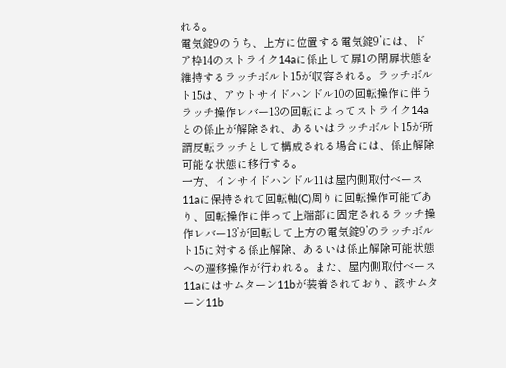れる。
電気錠9のうち、上方に位置する電気錠9’には、ドア枠14のストライク14aに係止して扉1の閉扉状態を維持するラッチボルト15が収容される。ラッチボルト15は、アウトサイドハンドル10の回転操作に伴うラッチ操作レバー13の回転によってストライク14aとの係止が解除され、あるいはラッチボルト15が所謂反転ラッチとして構成される場合には、係止解除可能な状態に移行する。
一方、インサイドハンドル11は屋内側取付ベース11aに保持されて回転軸(C)周りに回転操作可能であり、回転操作に伴って上端部に固定されるラッチ操作レバー13’が回転して上方の電気錠9’のラッチボルト15に対する係止解除、あるいは係止解除可能状態への遷移操作が行われる。また、屋内側取付ベース11aにはサムターン11bが装着されており、該サムターン11b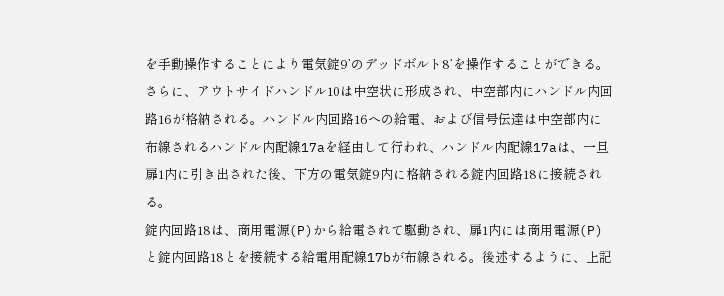を手動操作することにより電気錠9’のデッドボルト8’を操作することができる。
さらに、アウトサイドハンドル10は中空状に形成され、中空部内にハンドル内回路16が格納される。ハンドル内回路16への給電、および信号伝達は中空部内に布線されるハンドル内配線17aを経由して行われ、ハンドル内配線17aは、一旦扉1内に引き出された後、下方の電気錠9内に格納される錠内回路18に接続される。
錠内回路18は、商用電源(P)から給電されて駆動され、扉1内には商用電源(P)と錠内回路18とを接続する給電用配線17bが布線される。後述するように、上記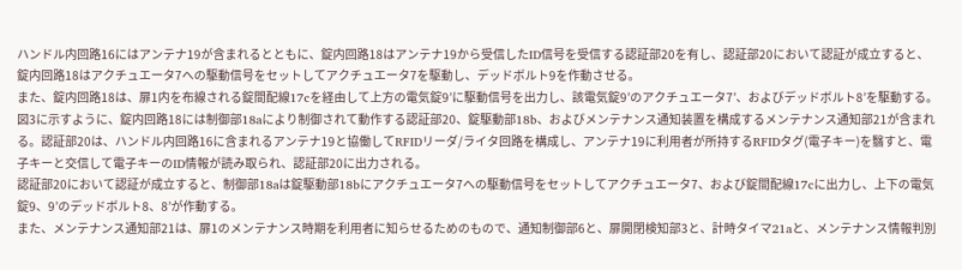ハンドル内回路16にはアンテナ19が含まれるとともに、錠内回路18はアンテナ19から受信したID信号を受信する認証部20を有し、認証部20において認証が成立すると、錠内回路18はアクチュエータ7への駆動信号をセットしてアクチュエータ7を駆動し、デッドボルト9を作動させる。
また、錠内回路18は、扉1内を布線される錠間配線17cを経由して上方の電気錠9’に駆動信号を出力し、該電気錠9’のアクチュエータ7’、およびデッドボルト8’を駆動する。
図3に示すように、錠内回路18には制御部18aにより制御されて動作する認証部20、錠駆動部18b、およびメンテナンス通知装置を構成するメンテナンス通知部21が含まれる。認証部20は、ハンドル内回路16に含まれるアンテナ19と協働してRFIDリーダ/ライタ回路を構成し、アンテナ19に利用者が所持するRFIDタグ(電子キー)を翳すと、電子キーと交信して電子キーのID情報が読み取られ、認証部20に出力される。
認証部20において認証が成立すると、制御部18aは錠駆動部18bにアクチュエータ7への駆動信号をセットしてアクチュエータ7、および錠間配線17cに出力し、上下の電気錠9、9’のデッドボルト8、8’が作動する。
また、メンテナンス通知部21は、扉1のメンテナンス時期を利用者に知らせるためのもので、通知制御部6と、扉開閉検知部3と、計時タイマ21aと、メンテナンス情報判別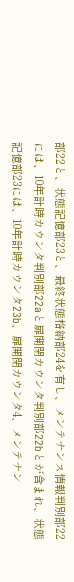部22と、状態記憶部23と、最終状態格納部24を有し、メンテナンス情報判別部22には、10年計時カウンタ判別部22aと扉開閉カウンタ判別部22bとが含まれ、状態記憶部23には、10年計時カウンタ23b、扉開閉カウンタ4、メンテナン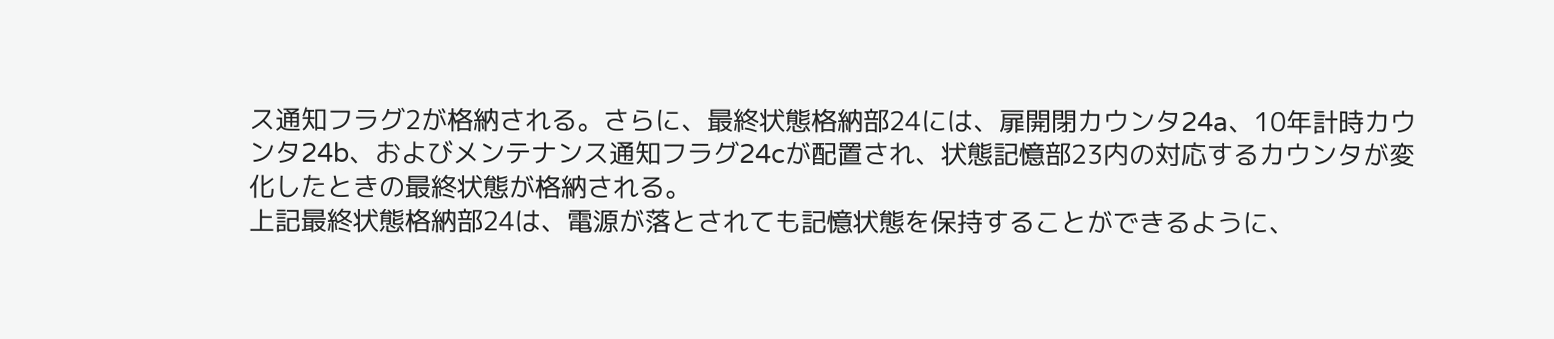ス通知フラグ2が格納される。さらに、最終状態格納部24には、扉開閉カウンタ24a、10年計時カウンタ24b、およびメンテナンス通知フラグ24cが配置され、状態記憶部23内の対応するカウンタが変化したときの最終状態が格納される。
上記最終状態格納部24は、電源が落とされても記憶状態を保持することができるように、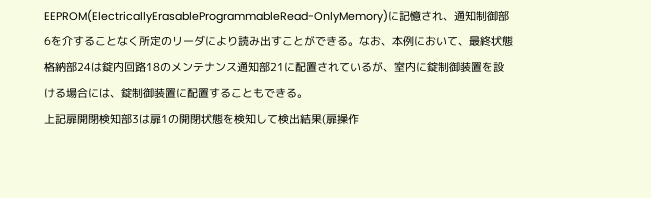EEPROM(ElectricallyErasableProgrammableRead-OnlyMemory)に記憶され、通知制御部6を介することなく所定のリーダにより読み出すことができる。なお、本例において、最終状態格納部24は錠内回路18のメンテナンス通知部21に配置されているが、室内に錠制御装置を設ける場合には、錠制御装置に配置することもできる。
上記扉開閉検知部3は扉1の開閉状態を検知して検出結果(扉操作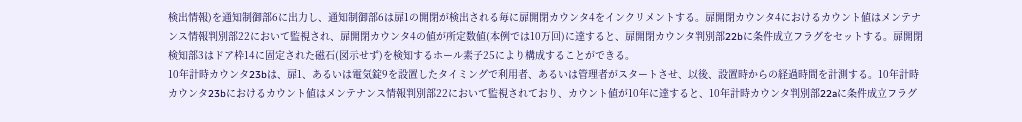検出情報)を通知制御部6に出力し、通知制御部6は扉1の開閉が検出される毎に扉開閉カウンタ4をインクリメントする。扉開閉カウンタ4におけるカウント値はメンテナンス情報判別部22において監視され、扉開閉カウンタ4の値が所定数値(本例では10万回)に達すると、扉開閉カウンタ判別部22bに条件成立フラグをセットする。扉開閉検知部3はドア枠14に固定された磁石(図示せず)を検知するホール素子25により構成することができる。
10年計時カウンタ23bは、扉1、あるいは電気錠9を設置したタイミングで利用者、あるいは管理者がスタートさせ、以後、設置時からの経過時間を計測する。10年計時カウンタ23bにおけるカウント値はメンテナンス情報判別部22において監視されており、カウント値が10年に達すると、10年計時カウンタ判別部22aに条件成立フラグ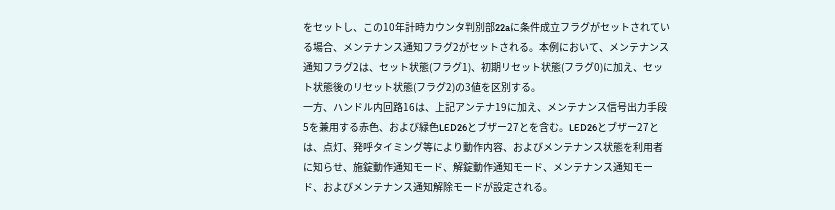をセットし、この10年計時カウンタ判別部22aに条件成立フラグがセットされている場合、メンテナンス通知フラグ2がセットされる。本例において、メンテナンス通知フラグ2は、セット状態(フラグ1)、初期リセット状態(フラグ0)に加え、セット状態後のリセット状態(フラグ2)の3値を区別する。
一方、ハンドル内回路16は、上記アンテナ19に加え、メンテナンス信号出力手段5を兼用する赤色、および緑色LED26とブザー27とを含む。LED26とブザー27とは、点灯、発呼タイミング等により動作内容、およびメンテナンス状態を利用者に知らせ、施錠動作通知モード、解錠動作通知モード、メンテナンス通知モード、およびメンテナンス通知解除モードが設定される。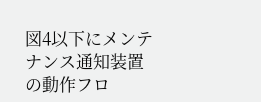図4以下にメンテナンス通知装置の動作フロ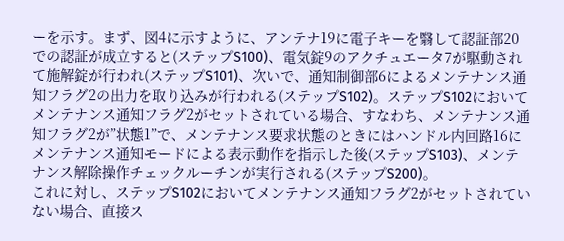ーを示す。まず、図4に示すように、アンテナ19に電子キーを翳して認証部20での認証が成立すると(ステップS100)、電気錠9のアクチュエータ7が駆動されて施解錠が行われ(ステップS101)、次いで、通知制御部6によるメンテナンス通知フラグ2の出力を取り込みが行われる(ステップS102)。ステップS102においてメンテナンス通知フラグ2がセットされている場合、すなわち、メンテナンス通知フラグ2が”状態1”で、メンテナンス要求状態のときにはハンドル内回路16にメンテナンス通知モードによる表示動作を指示した後(ステップS103)、メンテナンス解除操作チェックルーチンが実行される(ステップS200)。
これに対し、ステップS102においてメンテナンス通知フラグ2がセットされていない場合、直接ス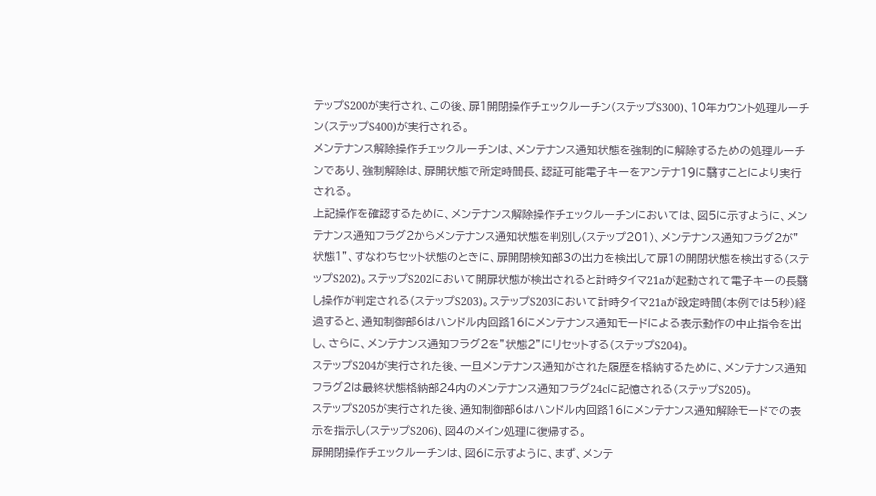テップS200が実行され、この後、扉1開閉操作チェックルーチン(ステップS300)、10年カウント処理ルーチン(ステップS400)が実行される。
メンテナンス解除操作チェックルーチンは、メンテナンス通知状態を強制的に解除するための処理ルーチンであり、強制解除は、扉開状態で所定時間長、認証可能電子キーをアンテナ19に翳すことにより実行される。
上記操作を確認するために、メンテナンス解除操作チェックルーチンにおいては、図5に示すように、メンテナンス通知フラグ2からメンテナンス通知状態を判別し(ステップ201)、メンテナンス通知フラグ2が”状態1”、すなわちセット状態のときに、扉開閉検知部3の出力を検出して扉1の開閉状態を検出する(ステップS202)。ステップS202において開扉状態が検出されると計時タイマ21aが起動されて電子キーの長翳し操作が判定される(ステップS203)。ステップS203において計時タイマ21aが設定時間(本例では5秒)経過すると、通知制御部6はハンドル内回路16にメンテナンス通知モードによる表示動作の中止指令を出し、さらに、メンテナンス通知フラグ2を”状態2”にリセットする(ステップS204)。
ステップS204が実行された後、一旦メンテナンス通知がされた履歴を格納するために、メンテナンス通知フラグ2は最終状態格納部24内のメンテナンス通知フラグ24cに記憶される(ステップS205)。
ステップS205が実行された後、通知制御部6はハンドル内回路16にメンテナンス通知解除モードでの表示を指示し(ステップS206)、図4のメイン処理に復帰する。
扉開閉操作チェックルーチンは、図6に示すように、まず、メンテ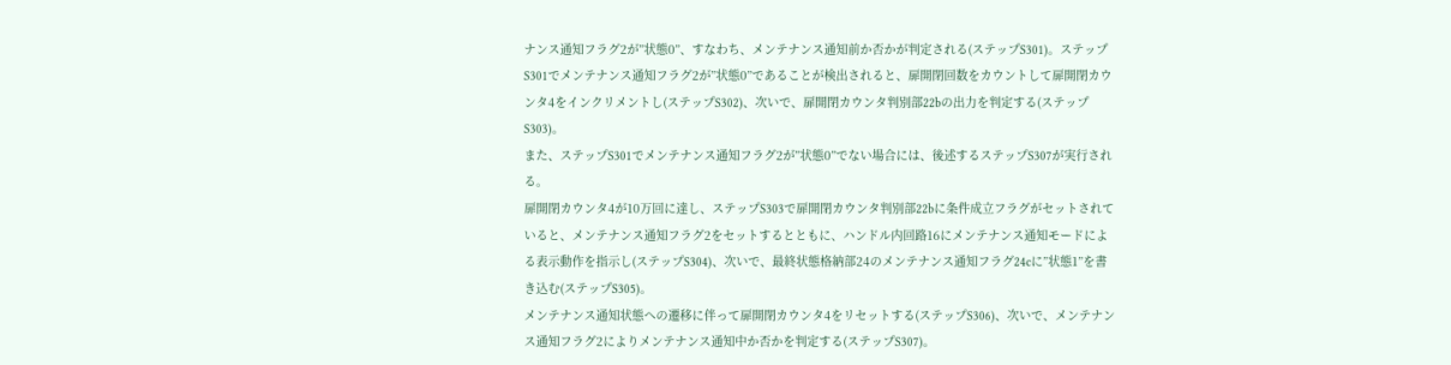ナンス通知フラグ2が”状態0”、すなわち、メンテナンス通知前か否かが判定される(ステップS301)。ステップS301でメンテナンス通知フラグ2が”状態0”であることが検出されると、扉開閉回数をカウントして扉開閉カウンタ4をインクリメントし(ステップS302)、次いで、扉開閉カウンタ判別部22bの出力を判定する(ステップS303)。
また、ステップS301でメンテナンス通知フラグ2が”状態0”でない場合には、後述するステップS307が実行される。
扉開閉カウンタ4が10万回に達し、ステップS303で扉開閉カウンタ判別部22bに条件成立フラグがセットされていると、メンテナンス通知フラグ2をセットするとともに、ハンドル内回路16にメンテナンス通知モードによる表示動作を指示し(ステップS304)、次いで、最終状態格納部24のメンテナンス通知フラグ24cに”状態1”を書き込む(ステップS305)。
メンテナンス通知状態への遷移に伴って扉開閉カウンタ4をリセットする(ステップS306)、次いで、メンテナンス通知フラグ2によりメンテナンス通知中か否かを判定する(ステップS307)。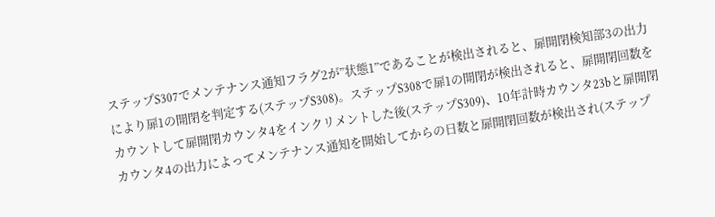ステップS307でメンテナンス通知フラグ2が”状態1”であることが検出されると、扉開閉検知部3の出力により扉1の開閉を判定する(ステップS308)。ステップS308で扉1の開閉が検出されると、扉開閉回数をカウントして扉開閉カウンタ4をインクリメントした後(ステップS309)、10年計時カウンタ23bと扉開閉カウンタ4の出力によってメンテナンス通知を開始してからの日数と扉開閉回数が検出され(ステップ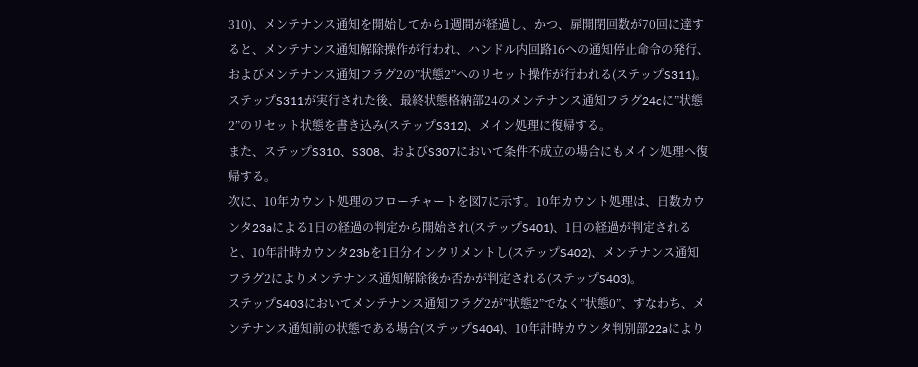310)、メンテナンス通知を開始してから1週間が経過し、かつ、扉開閉回数が70回に達すると、メンテナンス通知解除操作が行われ、ハンドル内回路16への通知停止命令の発行、およびメンテナンス通知フラグ2の”状態2”へのリセット操作が行われる(ステップS311)。
ステップS311が実行された後、最終状態格納部24のメンテナンス通知フラグ24cに”状態2”のリセット状態を書き込み(ステップS312)、メイン処理に復帰する。
また、ステップS310、S308、およびS307において条件不成立の場合にもメイン処理へ復帰する。
次に、10年カウント処理のフローチャートを図7に示す。10年カウント処理は、日数カウンタ23aによる1日の経過の判定から開始され(ステップS401)、1日の経過が判定されると、10年計時カウンタ23bを1日分インクリメントし(ステップS402)、メンテナンス通知フラグ2によりメンテナンス通知解除後か否かが判定される(ステップS403)。
ステップS403においてメンテナンス通知フラグ2が”状態2”でなく”状態0”、すなわち、メンテナンス通知前の状態である場合(ステップS404)、10年計時カウンタ判別部22aにより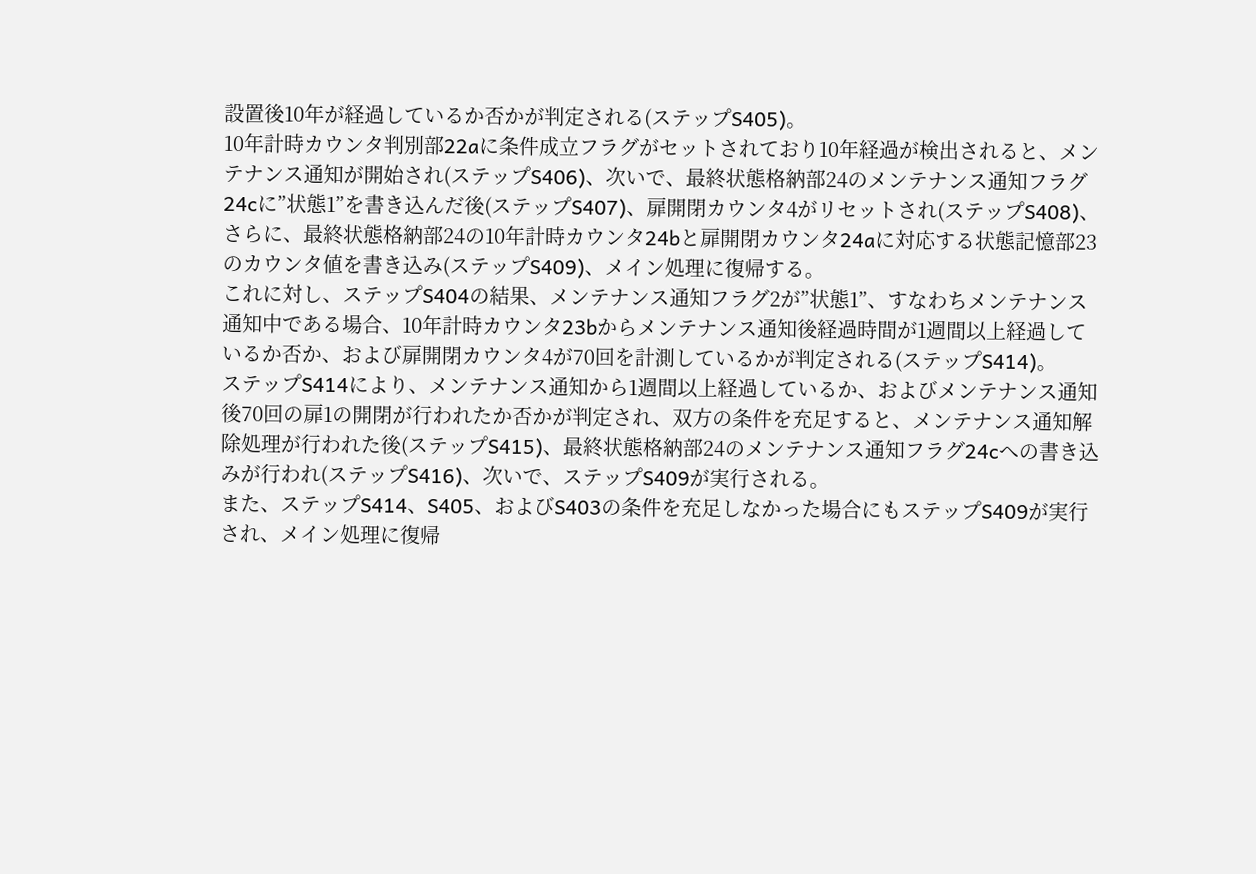設置後10年が経過しているか否かが判定される(ステップS405)。
10年計時カウンタ判別部22aに条件成立フラグがセットされており10年経過が検出されると、メンテナンス通知が開始され(ステップS406)、次いで、最終状態格納部24のメンテナンス通知フラグ24cに”状態1”を書き込んだ後(ステップS407)、扉開閉カウンタ4がリセットされ(ステップS408)、さらに、最終状態格納部24の10年計時カウンタ24bと扉開閉カウンタ24aに対応する状態記憶部23のカウンタ値を書き込み(ステップS409)、メイン処理に復帰する。
これに対し、ステップS404の結果、メンテナンス通知フラグ2が”状態1”、すなわちメンテナンス通知中である場合、10年計時カウンタ23bからメンテナンス通知後経過時間が1週間以上経過しているか否か、および扉開閉カウンタ4が70回を計測しているかが判定される(ステップS414)。
ステップS414により、メンテナンス通知から1週間以上経過しているか、およびメンテナンス通知後70回の扉1の開閉が行われたか否かが判定され、双方の条件を充足すると、メンテナンス通知解除処理が行われた後(ステップS415)、最終状態格納部24のメンテナンス通知フラグ24cへの書き込みが行われ(ステップS416)、次いで、ステップS409が実行される。
また、ステップS414、S405、およびS403の条件を充足しなかった場合にもステップS409が実行され、メイン処理に復帰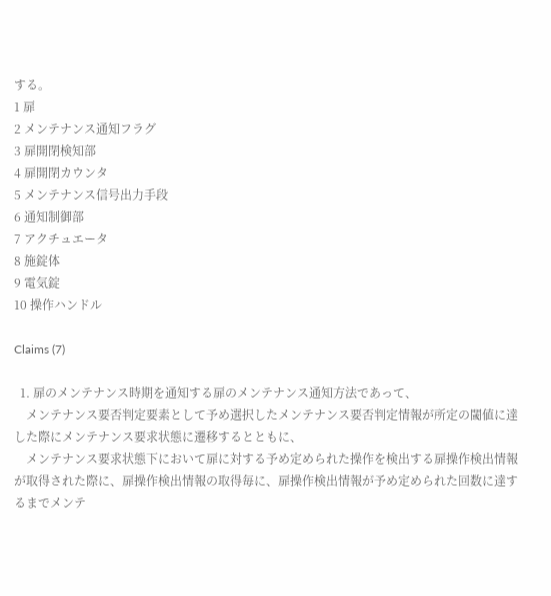する。
1 扉
2 メンテナンス通知フラグ
3 扉開閉検知部
4 扉開閉カウンタ
5 メンテナンス信号出力手段
6 通知制御部
7 アクチュエータ
8 施錠体
9 電気錠
10 操作ハンドル

Claims (7)

  1. 扉のメンテナンス時期を通知する扉のメンテナンス通知方法であって、
    メンテナンス要否判定要素として予め選択したメンテナンス要否判定情報が所定の閾値に達した際にメンテナンス要求状態に遷移するとともに、
    メンテナンス要求状態下において扉に対する予め定められた操作を検出する扉操作検出情報が取得された際に、扉操作検出情報の取得毎に、扉操作検出情報が予め定められた回数に達するまでメンテ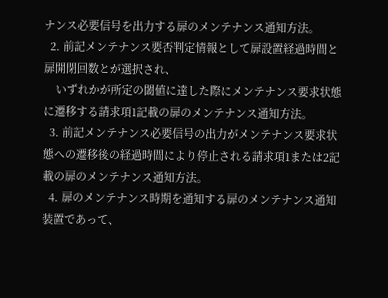ナンス必要信号を出力する扉のメンテナンス通知方法。
  2. 前記メンテナンス要否判定情報として扉設置経過時間と扉開閉回数とが選択され、
    いずれかが所定の閾値に達した際にメンテナンス要求状態に遷移する請求項1記載の扉のメンテナンス通知方法。
  3. 前記メンテナンス必要信号の出力がメンテナンス要求状態への遷移後の経過時間により停止される請求項1または2記載の扉のメンテナンス通知方法。
  4. 扉のメンテナンス時期を通知する扉のメンテナンス通知装置であって、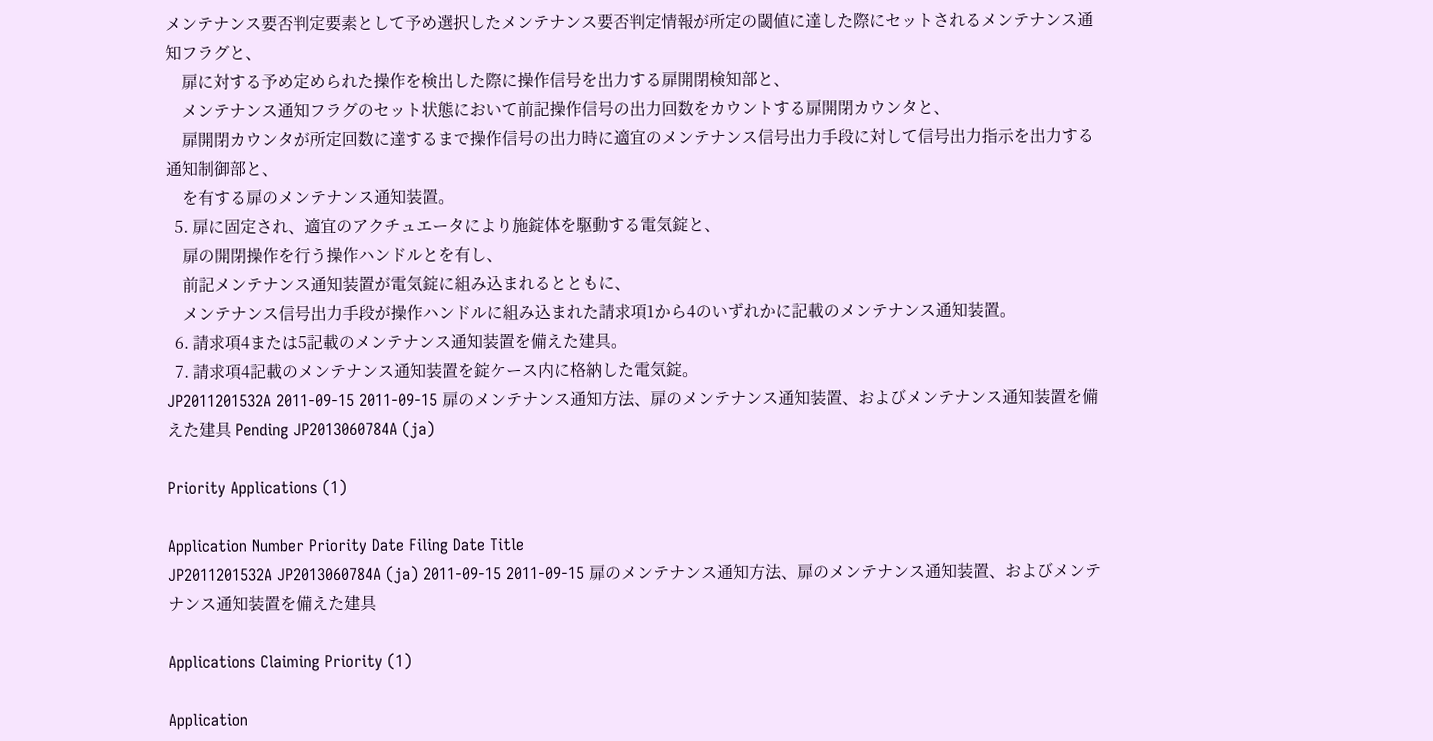メンテナンス要否判定要素として予め選択したメンテナンス要否判定情報が所定の閾値に達した際にセットされるメンテナンス通知フラグと、
    扉に対する予め定められた操作を検出した際に操作信号を出力する扉開閉検知部と、
    メンテナンス通知フラグのセット状態において前記操作信号の出力回数をカウントする扉開閉カウンタと、
    扉開閉カウンタが所定回数に達するまで操作信号の出力時に適宜のメンテナンス信号出力手段に対して信号出力指示を出力する通知制御部と、
    を有する扉のメンテナンス通知装置。
  5. 扉に固定され、適宜のアクチュエータにより施錠体を駆動する電気錠と、
    扉の開閉操作を行う操作ハンドルとを有し、
    前記メンテナンス通知装置が電気錠に組み込まれるとともに、
    メンテナンス信号出力手段が操作ハンドルに組み込まれた請求項1から4のいずれかに記載のメンテナンス通知装置。
  6. 請求項4または5記載のメンテナンス通知装置を備えた建具。
  7. 請求項4記載のメンテナンス通知装置を錠ケース内に格納した電気錠。
JP2011201532A 2011-09-15 2011-09-15 扉のメンテナンス通知方法、扉のメンテナンス通知装置、およびメンテナンス通知装置を備えた建具 Pending JP2013060784A (ja)

Priority Applications (1)

Application Number Priority Date Filing Date Title
JP2011201532A JP2013060784A (ja) 2011-09-15 2011-09-15 扉のメンテナンス通知方法、扉のメンテナンス通知装置、およびメンテナンス通知装置を備えた建具

Applications Claiming Priority (1)

Application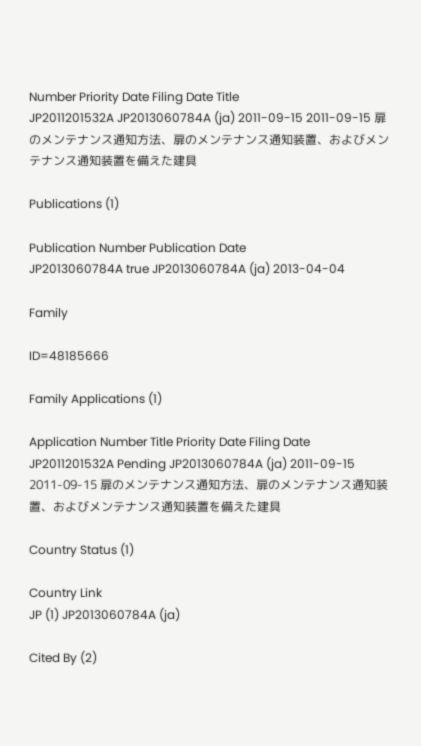Number Priority Date Filing Date Title
JP2011201532A JP2013060784A (ja) 2011-09-15 2011-09-15 扉のメンテナンス通知方法、扉のメンテナンス通知装置、およびメンテナンス通知装置を備えた建具

Publications (1)

Publication Number Publication Date
JP2013060784A true JP2013060784A (ja) 2013-04-04

Family

ID=48185666

Family Applications (1)

Application Number Title Priority Date Filing Date
JP2011201532A Pending JP2013060784A (ja) 2011-09-15 2011-09-15 扉のメンテナンス通知方法、扉のメンテナンス通知装置、およびメンテナンス通知装置を備えた建具

Country Status (1)

Country Link
JP (1) JP2013060784A (ja)

Cited By (2)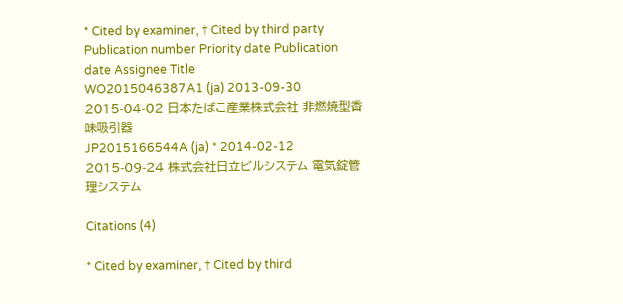* Cited by examiner, † Cited by third party
Publication number Priority date Publication date Assignee Title
WO2015046387A1 (ja) 2013-09-30 2015-04-02 日本たばこ産業株式会社 非燃焼型香味吸引器
JP2015166544A (ja) * 2014-02-12 2015-09-24 株式会社日立ビルシステム 電気錠管理システム

Citations (4)

* Cited by examiner, † Cited by third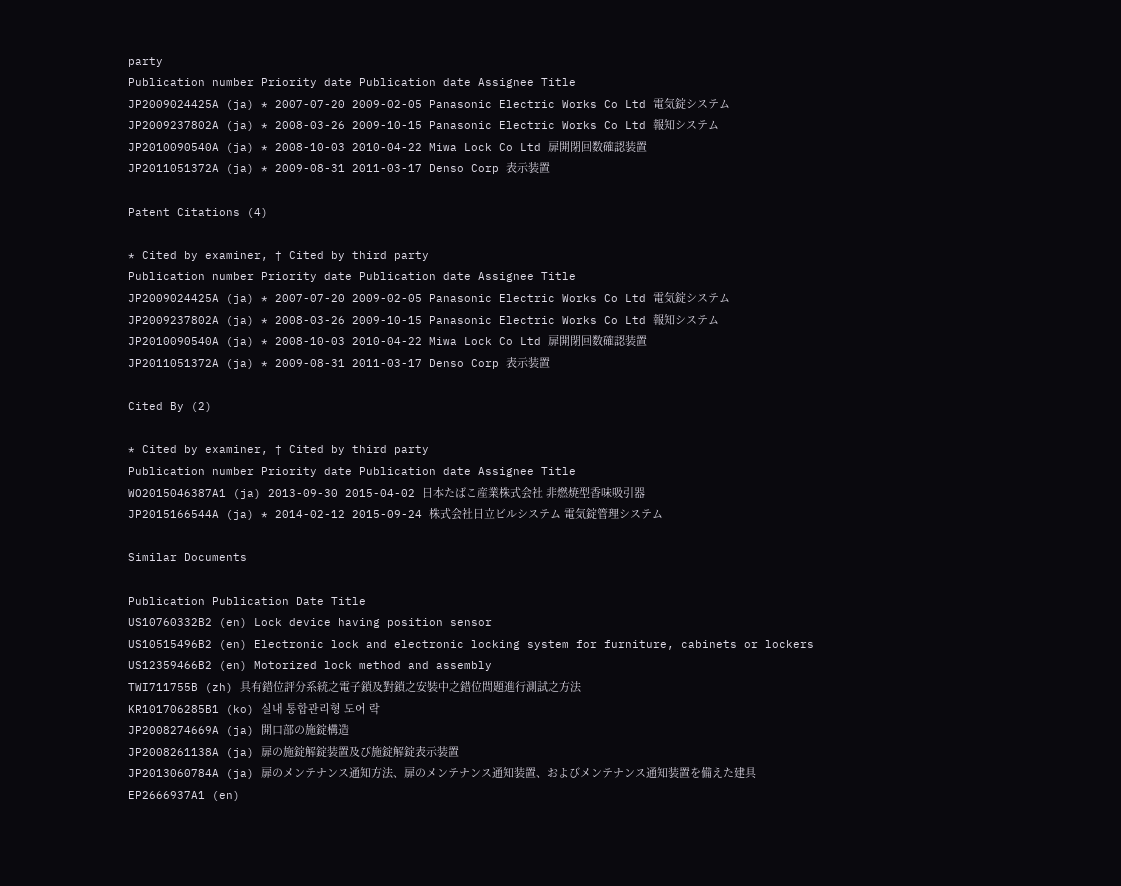party
Publication number Priority date Publication date Assignee Title
JP2009024425A (ja) * 2007-07-20 2009-02-05 Panasonic Electric Works Co Ltd 電気錠システム
JP2009237802A (ja) * 2008-03-26 2009-10-15 Panasonic Electric Works Co Ltd 報知システム
JP2010090540A (ja) * 2008-10-03 2010-04-22 Miwa Lock Co Ltd 扉開閉回数確認装置
JP2011051372A (ja) * 2009-08-31 2011-03-17 Denso Corp 表示装置

Patent Citations (4)

* Cited by examiner, † Cited by third party
Publication number Priority date Publication date Assignee Title
JP2009024425A (ja) * 2007-07-20 2009-02-05 Panasonic Electric Works Co Ltd 電気錠システム
JP2009237802A (ja) * 2008-03-26 2009-10-15 Panasonic Electric Works Co Ltd 報知システム
JP2010090540A (ja) * 2008-10-03 2010-04-22 Miwa Lock Co Ltd 扉開閉回数確認装置
JP2011051372A (ja) * 2009-08-31 2011-03-17 Denso Corp 表示装置

Cited By (2)

* Cited by examiner, † Cited by third party
Publication number Priority date Publication date Assignee Title
WO2015046387A1 (ja) 2013-09-30 2015-04-02 日本たばこ産業株式会社 非燃焼型香味吸引器
JP2015166544A (ja) * 2014-02-12 2015-09-24 株式会社日立ビルシステム 電気錠管理システム

Similar Documents

Publication Publication Date Title
US10760332B2 (en) Lock device having position sensor
US10515496B2 (en) Electronic lock and electronic locking system for furniture, cabinets or lockers
US12359466B2 (en) Motorized lock method and assembly
TWI711755B (zh) 具有錯位評分系統之電子鎖及對鎖之安裝中之錯位問題進行測試之方法
KR101706285B1 (ko) 실내 통합관리형 도어 락
JP2008274669A (ja) 開口部の施錠構造
JP2008261138A (ja) 扉の施錠解錠装置及び施錠解錠表示装置
JP2013060784A (ja) 扉のメンテナンス通知方法、扉のメンテナンス通知装置、およびメンテナンス通知装置を備えた建具
EP2666937A1 (en)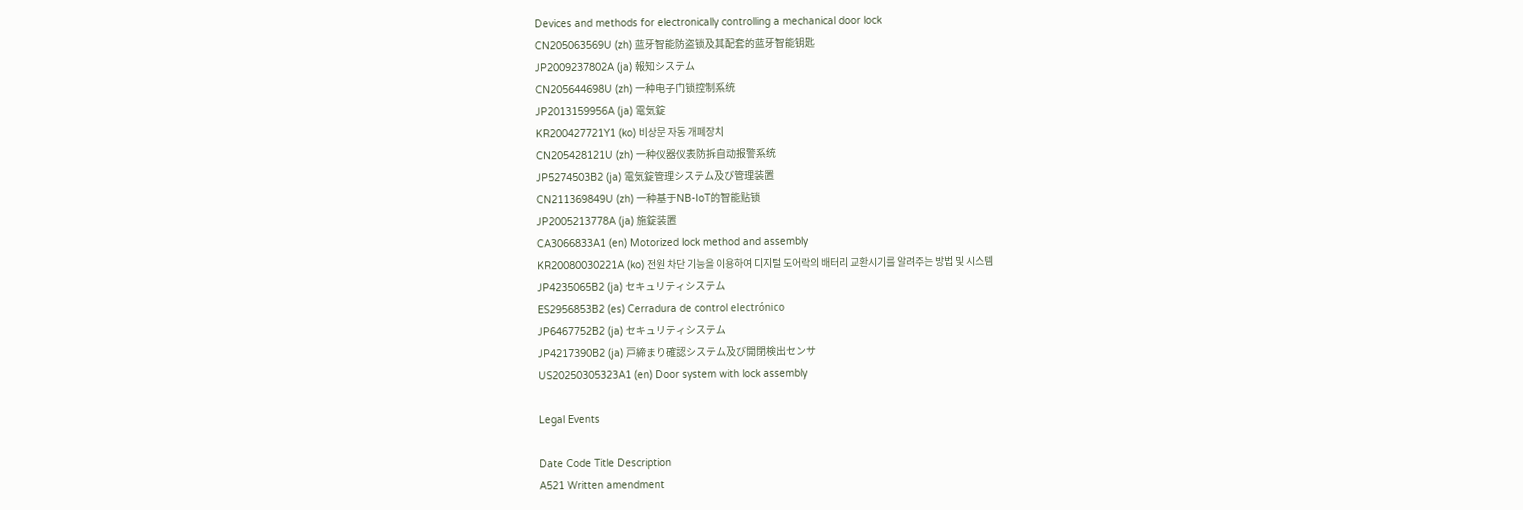Devices and methods for electronically controlling a mechanical door lock
CN205063569U (zh) 蓝牙智能防盗锁及其配套的蓝牙智能钥匙
JP2009237802A (ja) 報知システム
CN205644698U (zh) 一种电子门锁控制系统
JP2013159956A (ja) 電気錠
KR200427721Y1 (ko) 비상문 자동 개폐장치
CN205428121U (zh) 一种仪器仪表防拆自动报警系统
JP5274503B2 (ja) 電気錠管理システム及び管理装置
CN211369849U (zh) 一种基于NB-IoT的智能贴锁
JP2005213778A (ja) 施錠装置
CA3066833A1 (en) Motorized lock method and assembly
KR20080030221A (ko) 전원 차단 기능을 이용하여 디지털 도어락의 배터리 교환시기를 알려주는 방법 및 시스템
JP4235065B2 (ja) セキュリティシステム
ES2956853B2 (es) Cerradura de control electrónico
JP6467752B2 (ja) セキュリティシステム
JP4217390B2 (ja) 戸締まり確認システム及び開閉検出センサ
US20250305323A1 (en) Door system with lock assembly

Legal Events

Date Code Title Description
A521 Written amendment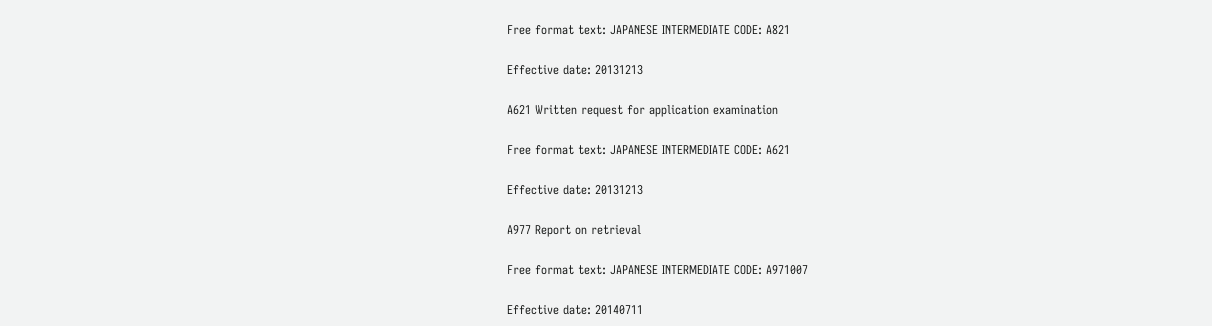Free format text: JAPANESE INTERMEDIATE CODE: A821

Effective date: 20131213

A621 Written request for application examination

Free format text: JAPANESE INTERMEDIATE CODE: A621

Effective date: 20131213

A977 Report on retrieval

Free format text: JAPANESE INTERMEDIATE CODE: A971007

Effective date: 20140711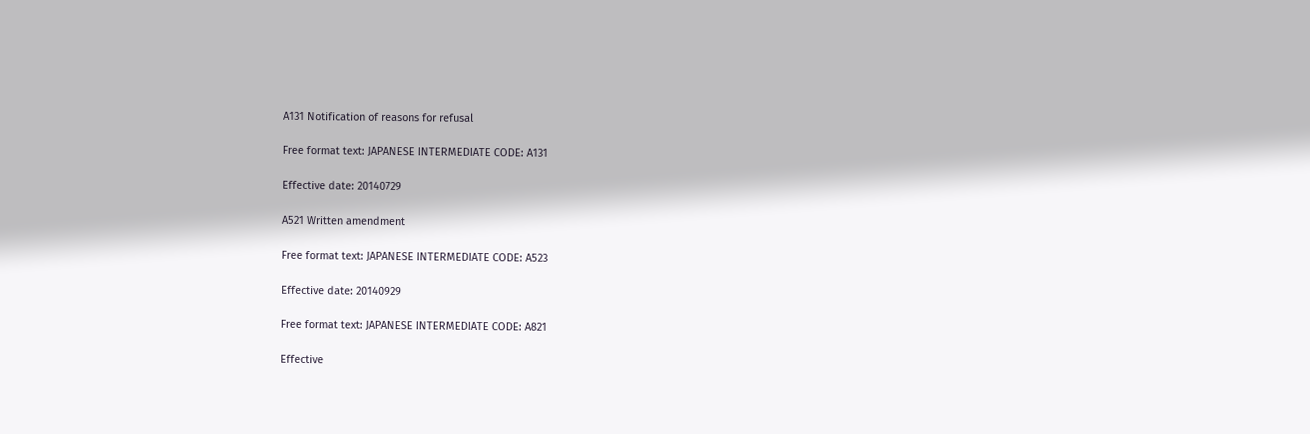A131 Notification of reasons for refusal

Free format text: JAPANESE INTERMEDIATE CODE: A131

Effective date: 20140729

A521 Written amendment

Free format text: JAPANESE INTERMEDIATE CODE: A523

Effective date: 20140929

Free format text: JAPANESE INTERMEDIATE CODE: A821

Effective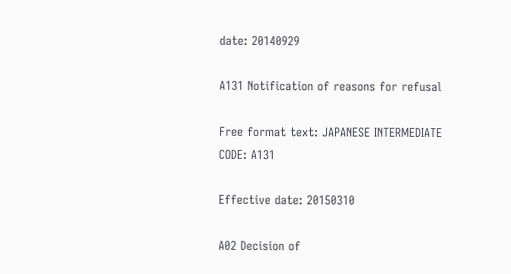date: 20140929

A131 Notification of reasons for refusal

Free format text: JAPANESE INTERMEDIATE CODE: A131

Effective date: 20150310

A02 Decision of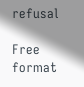refusal

Free format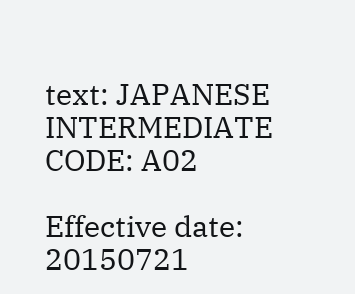text: JAPANESE INTERMEDIATE CODE: A02

Effective date: 20150721